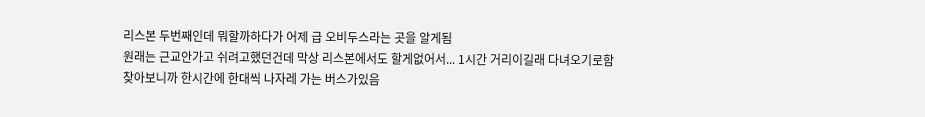리스본 두번째인데 뭐할까하다가 어제 급 오비두스라는 곳을 알게됨
원래는 근교안가고 쉬려고했던건데 막상 리스본에서도 할게없어서... 1시간 거리이길래 다녀오기로함
찾아보니까 한시간에 한대씩 나자레 가는 버스가있음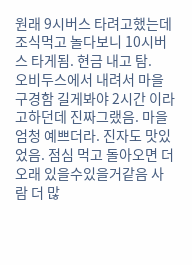원래 9시버스 타려고했는데 조식먹고 놀다보니 10시버스 타게됨. 현금 내고 탐.
오비두스에서 내려서 마을 구경함 길게봐야 2시간 이라고하던데 진짜그랬음. 마을 엄청 예쁘더라. 진자도 맛있었음. 점심 먹고 돌아오면 더 오래 있을수있을거같음 사람 더 많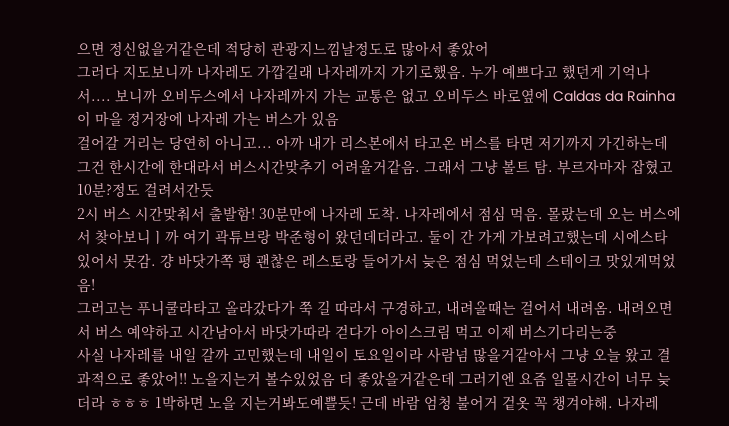으면 정신없을거같은데 적당히 관광지느낌날정도로 많아서 좋았어
그러다 지도보니까 나자레도 가깝길래 나자레까지 가기로했음. 누가 예쁘다고 했던게 기억나서.... 보니까 오비두스에서 나자레까지 가는 교통은 없고 오비두스 바로옆에 Caldas da Rainha 이 마을 정거장에 나자레 가는 버스가 있음
걸어갈 거리는 당연히 아니고... 아까 내가 리스본에서 타고온 버스를 타면 저기까지 가긴하는데 그건 한시간에 한대라서 버스시간맞추기 어려울거같음. 그래서 그냥 볼트 탐. 부르자마자 잡혔고 10분?정도 걸려서간듯
2시 버스 시간맞춰서 출발함! 30분만에 나자레 도착. 나자레에서 점심 먹음. 몰랐는데 오는 버스에서 찾아보니ㅣ까 여기 곽튜브랑 박준형이 왔던데더라고. 둘이 간 가게 가보려고했는데 시에스타있어서 못감. 걍 바닷가쪽 평 괜찮은 레스토랑 들어가서 늦은 점심 먹었는데 스테이크 맛있게먹었음!
그러고는 푸니쿨라타고 올라갔다가 쭉 길 따라서 구경하고, 내려올때는 걸어서 내려옴. 내려오면서 버스 예약하고 시간남아서 바닷가따라 걷다가 아이스크림 먹고 이제 버스기다리는중
사실 나자레를 내일 갈까 고민했는데 내일이 토요일이라 사람넘 많을거같아서 그냥 오늘 왔고 결과적으로 좋았어!! 노을지는거 볼수있었음 더 좋았을거같은데 그러기엔 요즘 일몰시간이 너무 늦더라 ㅎㅎㅎ 1박하면 노을 지는거봐도예쁠듯! 근데 바람 엄청 불어거 겉옷 꼭 챙겨야해. 나자레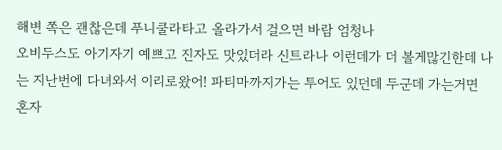해변 쪽은 괜찮은데 푸니쿨라타고 올라가서 걸으면 바람 엄청나
오비두스도 아기자기 예쁘고 진자도 맛있더라 신트라나 이런데가 더 볼게많긴한데 나는 지난번에 다녀와서 이리로왔어! 파티마까지가는 투어도 있던데 두군데 가는거면 혼자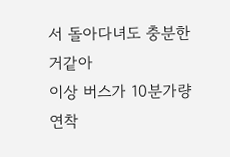서 돌아다녀도 충분한거같아
이상 버스가 10분가량 연착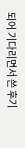되어 기다리면서 쓴 후기